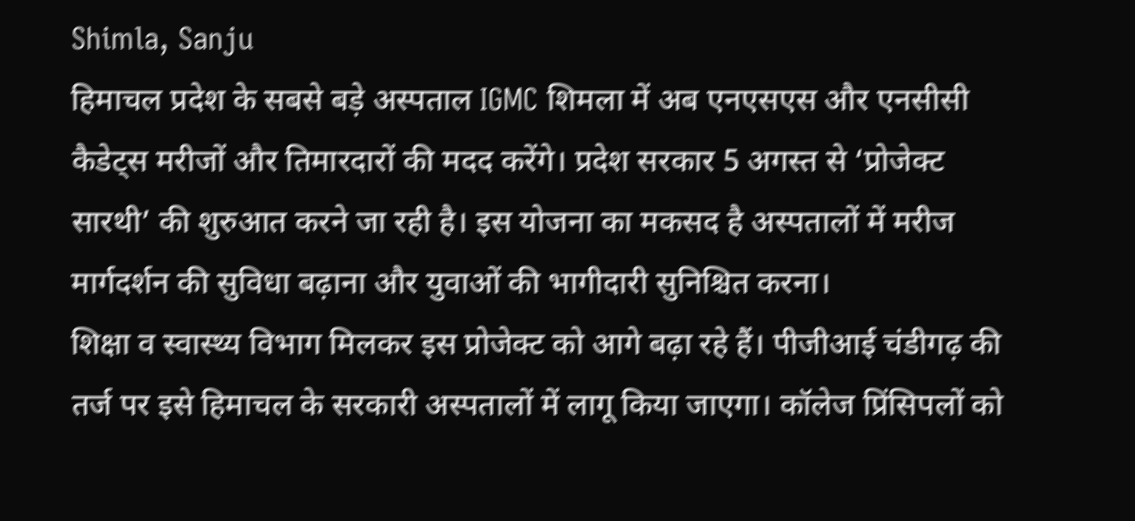Shimla, Sanju
हिमाचल प्रदेश के सबसे बड़े अस्पताल IGMC शिमला में अब एनएसएस और एनसीसी कैडेट्स मरीजों और तिमारदारों की मदद करेंगे। प्रदेश सरकार 5 अगस्त से ‘प्रोजेक्ट सारथी’ की शुरुआत करने जा रही है। इस योजना का मकसद है अस्पतालों में मरीज मार्गदर्शन की सुविधा बढ़ाना और युवाओं की भागीदारी सुनिश्चित करना।
शिक्षा व स्वास्थ्य विभाग मिलकर इस प्रोजेक्ट को आगे बढ़ा रहे हैं। पीजीआई चंडीगढ़ की तर्ज पर इसे हिमाचल के सरकारी अस्पतालों में लागू किया जाएगा। कॉलेज प्रिंसिपलों को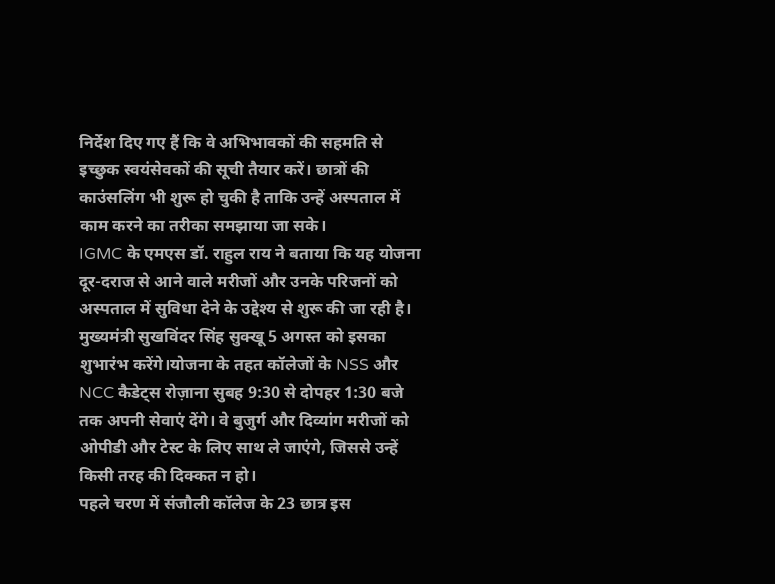निर्देश दिए गए हैं कि वे अभिभावकों की सहमति से इच्छुक स्वयंसेवकों की सूची तैयार करें। छात्रों की काउंसलिंग भी शुरू हो चुकी है ताकि उन्हें अस्पताल में काम करने का तरीका समझाया जा सके।
IGMC के एमएस डॉ. राहुल राय ने बताया कि यह योजना दूर-दराज से आने वाले मरीजों और उनके परिजनों को अस्पताल में सुविधा देने के उद्देश्य से शुरू की जा रही है। मुख्यमंत्री सुखविंदर सिंह सुक्खू 5 अगस्त को इसका शुभारंभ करेंगे।योजना के तहत कॉलेजों के NSS और NCC कैडेट्स रोज़ाना सुबह 9:30 से दोपहर 1:30 बजे तक अपनी सेवाएं देंगे। वे बुजुर्ग और दिव्यांग मरीजों को ओपीडी और टेस्ट के लिए साथ ले जाएंगे, जिससे उन्हें किसी तरह की दिक्कत न हो।
पहले चरण में संजौली कॉलेज के 23 छात्र इस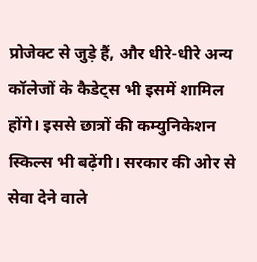प्रोजेक्ट से जुड़े हैं, और धीरे-धीरे अन्य कॉलेजों के कैडेट्स भी इसमें शामिल होंगे। इससे छात्रों की कम्युनिकेशन स्किल्स भी बढ़ेंगी। सरकार की ओर से सेवा देने वाले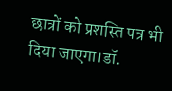छात्रों को प्रशस्ति पत्र भी दिया जाएगा।डॉ.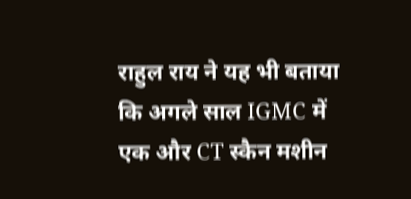राहुल राय ने यह भी बताया कि अगले साल IGMC में एक और CT स्कैन मशीन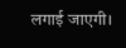लगाई जाएगी।